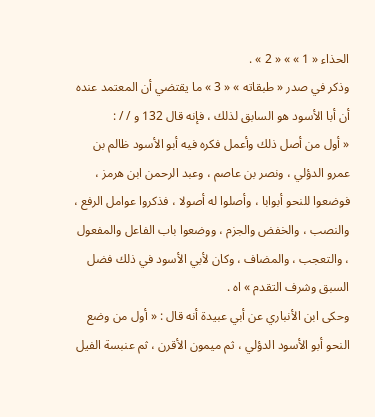الحذاء « 1 » » « 2 » .
وذكر في صدر « طبقاته » « 3 » ما يقتضي أن المعتمد عنده أن أبا الأسود هو السابق لذلك ، فإنه قال 132 و / / :
« أول من أصل ذلك وأعمل فكره فيه أبو الأسود ظالم بن عمرو الدؤلي ، ونصر بن عاصم ، وعبد الرحمن ابن هرمز ، فوضعوا للنحو أبوابا ، وأصلوا له أصولا ، فذكروا عوامل الرفع ، والنصب ، والخفض والجزم ، ووضعوا باب الفاعل والمفعول ، والتعجب ، والمضاف ، وكان لأبي الأسود في ذلك فضل السبق وشرف التقدم » اه .
وحكى ابن الأنباري عن أبي عبيدة أنه قال : « أول من وضع النحو أبو الأسود الدؤلي ، ثم ميمون الأقرن ، ثم عنبسة الفيل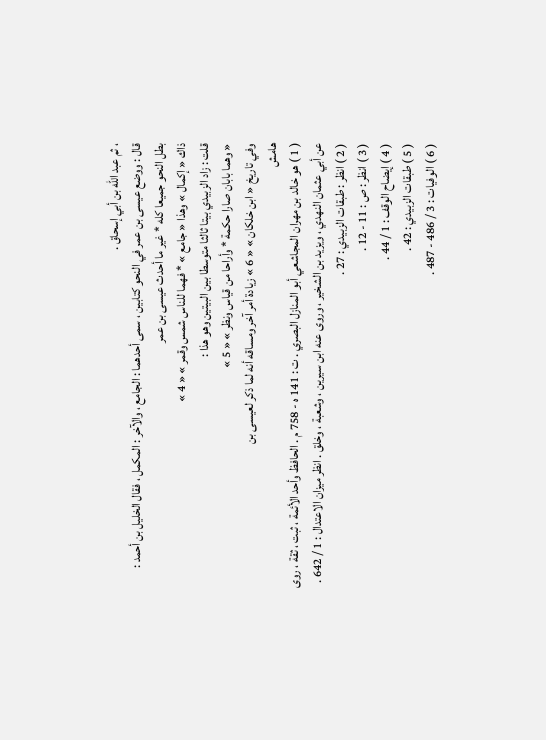، ثم عبد اللّه بن أبي إسحاق .
قال : ووضع عيسى بن عمر في النحو كتابين ، سمى أحدهما : الجامع ، والآخر : المكمل ، فقال الخليل بن أحمد :
بطل النحو جميعا كله * غير ما أحدث عيسى بن عمر
ذاك « إكمال » وهذا « جامع » * فهما للناس شمس وقمر » « 4 »
قلت : زاد الزبيدي بيتا ثالثا متوسطا بين البيتين وهو هذا :
« وهما بابان صارا حكمة * وأراحا من قياس ونظر » « 5 »
وفي تاريخ « ابن خلكان » « 6 » زيادة أمر آخر ومساقه أنه لما ذكر لعيسى بن
هامش
( 1 ) هو خالد بن مهران المجاشعي أبو المنازل البصري . ت : 141 ه - 758 م . الحافظ وأحد الأئمة ، ثبت ، ثقة ، روى عن أبي عثمان النهدي ، ويزيد بن الشخير ، وروى عنه ابن سيرين ، وشعبة ، وخلق . انظر ميزان الاعتدال : 1 / 642 .
( 2 ) انظر : طبقات الزبيدي : 27 .
( 3 ) انظر : ص : 11 - 12 .
( 4 ) إيضاح الوقف : 1 / 44 .
( 5 ) طبقات الزبيدي : 42 .
( 6 ) الوفيات : 3 / 486 - 487 .